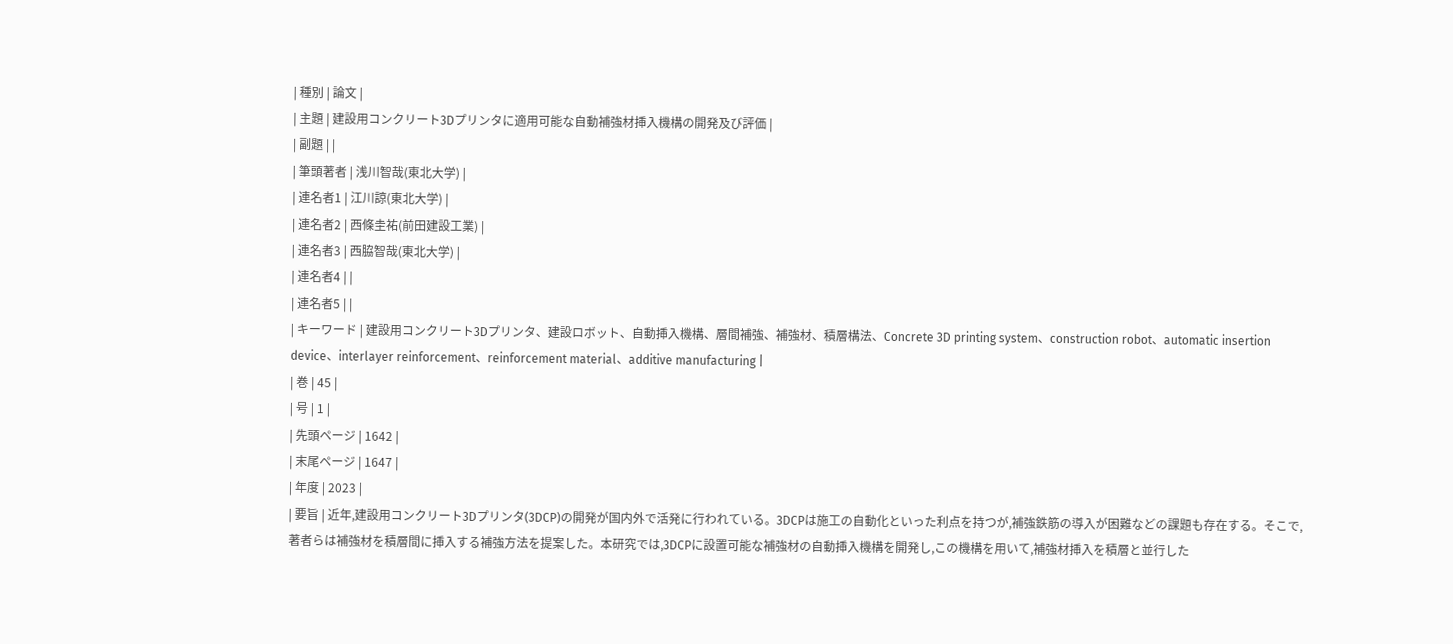| 種別 | 論文 |
| 主題 | 建設用コンクリート3Dプリンタに適用可能な自動補強材挿入機構の開発及び評価 |
| 副題 | |
| 筆頭著者 | 浅川智哉(東北大学) |
| 連名者1 | 江川諒(東北大学) |
| 連名者2 | 西條圭祐(前田建設工業) |
| 連名者3 | 西脇智哉(東北大学) |
| 連名者4 | |
| 連名者5 | |
| キーワード | 建設用コンクリート3Dプリンタ、建設ロボット、自動挿入機構、層間補強、補強材、積層構法、Concrete 3D printing system、construction robot、automatic insertion device、interlayer reinforcement、reinforcement material、additive manufacturing |
| 巻 | 45 |
| 号 | 1 |
| 先頭ページ | 1642 |
| 末尾ページ | 1647 |
| 年度 | 2023 |
| 要旨 | 近年,建設用コンクリート3Dプリンタ(3DCP)の開発が国内外で活発に行われている。3DCPは施工の自動化といった利点を持つが,補強鉄筋の導入が困難などの課題も存在する。そこで,著者らは補強材を積層間に挿入する補強方法を提案した。本研究では,3DCPに設置可能な補強材の自動挿入機構を開発し,この機構を用いて,補強材挿入を積層と並行した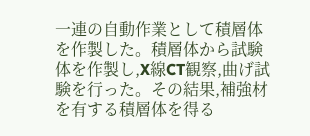一連の自動作業として積層体を作製した。積層体から試験体を作製し,X線CT観察,曲げ試験を行った。その結果,補強材を有する積層体を得る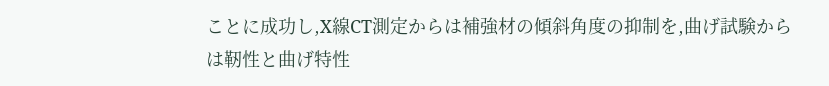ことに成功し,X線CT測定からは補強材の傾斜角度の抑制を,曲げ試験からは靭性と曲げ特性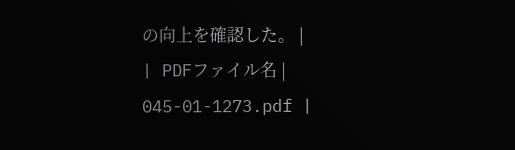の向上を確認した。 |
| PDFファイル名 | 045-01-1273.pdf |